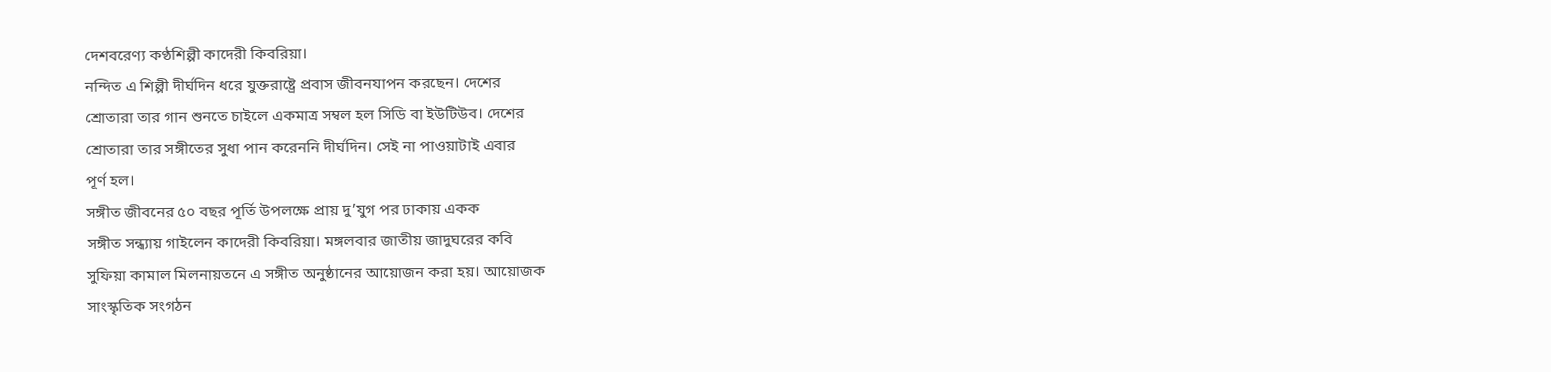দেশবরেণ্য কণ্ঠশিল্পী কাদেরী কিবরিয়া।
নন্দিত এ শিল্পী দীর্ঘদিন ধরে যুক্তরাষ্ট্রে প্রবাস জীবনযাপন করছেন। দেশের
শ্রোতারা তার গান শুনতে চাইলে একমাত্র সম্বল হল সিডি বা ইউটিউব। দেশের
শ্রোতারা তার সঙ্গীতের সুধা পান করেননি দীর্ঘদিন। সেই না পাওয়াটাই এবার
পূর্ণ হল।
সঙ্গীত জীবনের ৫০ বছর পূর্তি উপলক্ষে প্রায় দু’যুগ পর ঢাকায় একক
সঙ্গীত সন্ধ্যায় গাইলেন কাদেরী কিবরিয়া। মঙ্গলবার জাতীয় জাদুঘরের কবি
সুফিয়া কামাল মিলনায়তনে এ সঙ্গীত অনুষ্ঠানের আয়োজন করা হয়। আয়োজক
সাংস্কৃতিক সংগঠন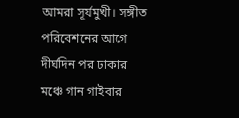আমরা সূর্যমুখী। সঙ্গীত পরিবেশনের আগে দীর্ঘদিন পর ঢাকার
মঞ্চে গান গাইবার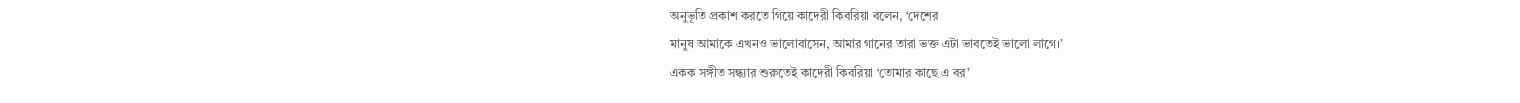অনুভূতি প্রকাশ করতে গিয়ে কাদেরী কিবরিয়া বলেন, ‘দেশের
মানুষ আমাকে এখনও ভালোবাসেন, আমার গানের তারা ভক্ত এটা ভাবতেই ভালো লাগে।’
একক সঙ্গীত সন্ধ্যার শুরুতেই কাদেরী কিবরিয়া ‘তোমার কাছে এ বর’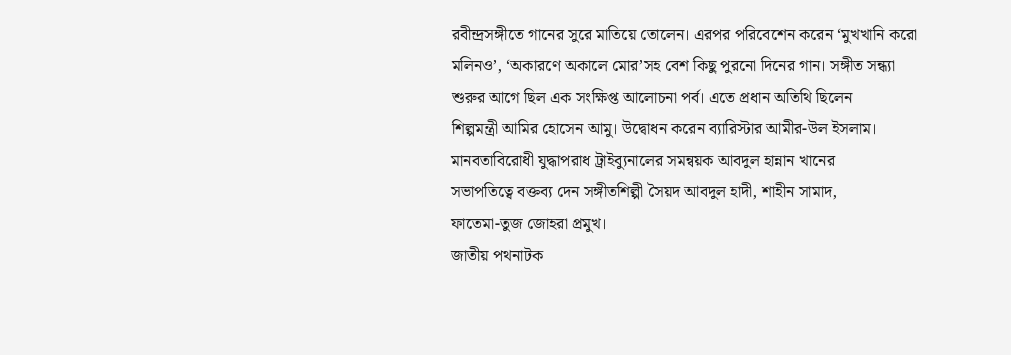রবীন্দ্রসঙ্গীতে গানের সুরে মাতিয়ে তোলেন। এরপর পরিবেশেন করেন ‘মুখখানি করো
মলিনও’, ‘অকারণে অকালে মোর’সহ বেশ কিছু পুরনো দিনের গান। সঙ্গীত সন্ধ্যা
শুরুর আগে ছিল এক সংক্ষিপ্ত আলোচনা পর্ব। এতে প্রধান অতিথি ছিলেন
শিল্পমন্ত্রী আমির হোসেন আমু। উদ্বোধন করেন ব্যারিস্টার আমীর-উল ইসলাম।
মানবতাবিরোধী যুদ্ধাপরাধ ট্রাইব্যুনালের সমন্বয়ক আবদুল হান্নান খানের
সভাপতিত্বে বক্তব্য দেন সঙ্গীতশিল্পী সৈয়দ আবদুল হাদী, শাহীন সামাদ,
ফাতেমা-তুজ জোহরা প্রমুখ।
জাতীয় পথনাটক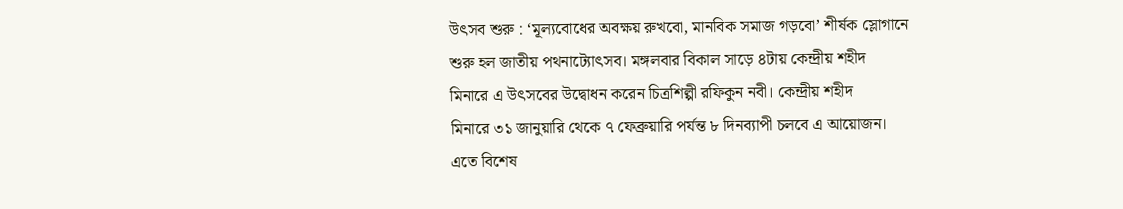উৎসব শুরু : ‘মূল্যবোধের অবক্ষয় রুখবো, মানবিক সমাজ গড়বো’ শীর্ষক স্লোগানে
শুরু হল জাতীয় পথনাট্যোৎসব। মঙ্গলবার বিকাল সাড়ে ৪টায় কেন্দ্রীয় শহীদ
মিনারে এ উৎসবের উদ্বোধন করেন চিত্রশিল্পী রফিকুন নবী। কেন্দ্রীয় শহীদ
মিনারে ৩১ জানুয়ারি থেকে ৭ ফেব্রুয়ারি পর্যন্ত ৮ দিনব্যাপী চলবে এ আয়োজন।
এতে বিশেষ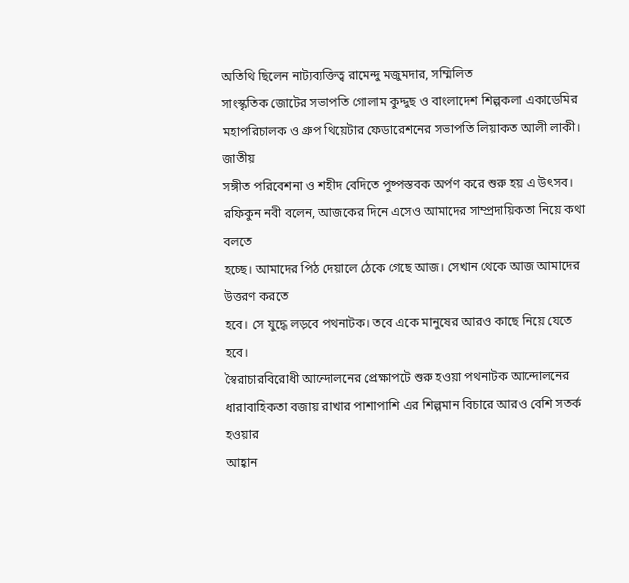অতিথি ছিলেন নাট্যব্যক্তিত্ব রামেন্দু মজুমদার, সম্মিলিত
সাংস্কৃতিক জোটের সভাপতি গোলাম কুদ্দুছ ও বাংলাদেশ শিল্পকলা একাডেমির
মহাপরিচালক ও গ্রুপ থিয়েটার ফেডারেশনের সভাপতি লিয়াকত আলী লাকী। জাতীয়
সঙ্গীত পরিবেশনা ও শহীদ বেদিতে পুষ্পস্তবক অর্পণ করে শুরু হয় এ উৎসব।
রফিকুন নবী বলেন, আজকের দিনে এসেও আমাদের সাম্প্রদায়িকতা নিয়ে কথা বলতে
হচ্ছে। আমাদের পিঠ দেয়ালে ঠেকে গেছে আজ। সেখান থেকে আজ আমাদের উত্তরণ করতে
হবে। সে যুদ্ধে লড়বে পথনাটক। তবে একে মানুষের আরও কাছে নিয়ে যেতে হবে।
স্বৈরাচারবিরোধী আন্দোলনের প্রেক্ষাপটে শুরু হওয়া পথনাটক আন্দোলনের
ধারাবাহিকতা বজায় রাখার পাশাপাশি এর শিল্পমান বিচারে আরও বেশি সতর্ক হওয়ার
আহ্বান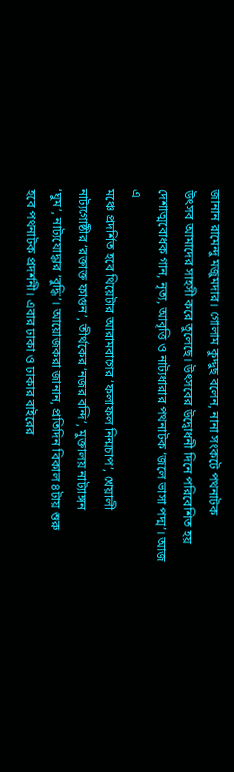জানান রামেন্দু মজুমদার। গোলাম কুদ্দুছ বলেন, নানা সংকটে পথনাটক
উৎসব আমাদের সাহসী করে তুলেছে। উৎসবের উদ্বোধনী দিনে পরিবেশিত হয়
দেশাত্মবোধক গান, নৃত্য, আবৃত্তি ও নাট্যধারার পথনাটক ‘জলে ভাসা পদ্ম’। আজ এ
মঞ্চে প্রদর্শিত হবে থিয়েটার আরামবাগের ‘ফলাফল নিন্মচাপ’, খেয়ালী
নাট্যগোষ্ঠীর ‘রক্তাক্ত ফাগুন’, তীর্থকের ‘নজর বন্দি’, মুক্তালয় নাট্যাঙ্গন
‘ঘুম’, নাট্যযোদ্ধার ‘বুদ্ধি’। আয়োজকরা জানান, প্রতিদিন বিকাল ৪টায় শুরু
হবে পথনাটক প্রদর্শনী। এবার ঢাকা ও ঢাকার বাইরের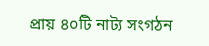প্রায় ৪০টি নাট্য সংগঠন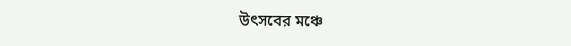উৎসবের মঞ্চে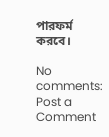পারফর্ম করবে।

No comments:
Post a Comment